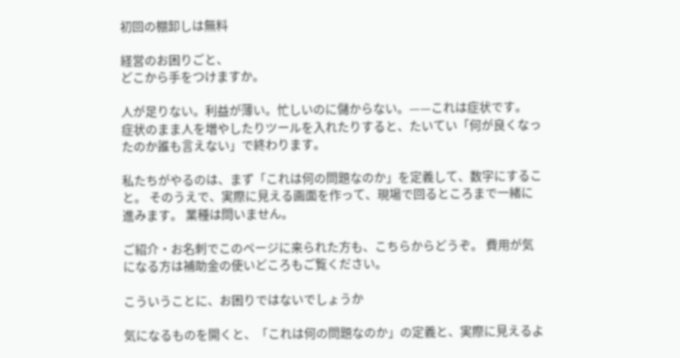初回の棚卸しは無料

経営のお困りごと、
どこから手をつけますか。

人が足りない。利益が薄い。忙しいのに儲からない。——これは症状です。 症状のまま人を増やしたりツールを入れたりすると、たいてい「何が良くなったのか誰も言えない」で終わります。

私たちがやるのは、まず「これは何の問題なのか」を定義して、数字にすること。 そのうえで、実際に見える画面を作って、現場で回るところまで一緒に進みます。 業種は問いません。

ご紹介・お名刺でこのページに来られた方も、こちらからどうぞ。 費用が気になる方は補助金の使いどころもご覧ください。

こういうことに、お困りではないでしょうか

気になるものを開くと、「これは何の問題なのか」の定義と、実際に見えるよ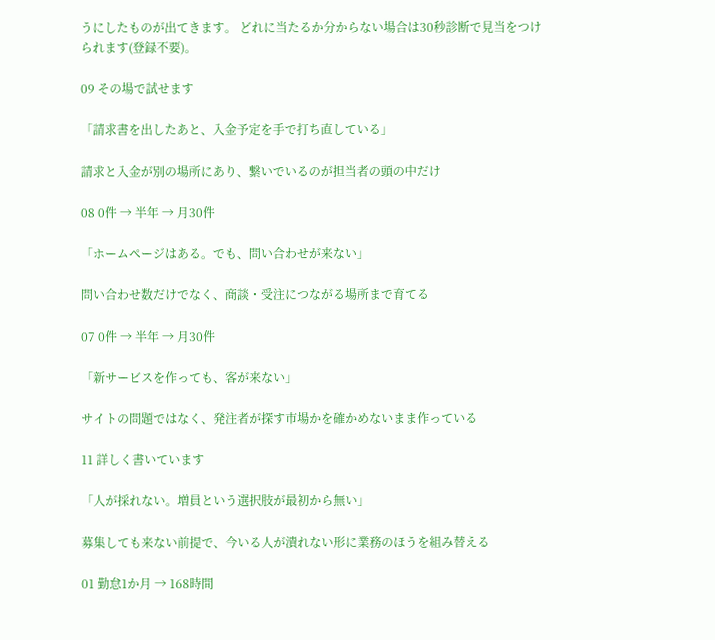うにしたものが出てきます。 どれに当たるか分からない場合は30秒診断で見当をつけられます(登録不要)。

09 その場で試せます

「請求書を出したあと、入金予定を手で打ち直している」

請求と入金が別の場所にあり、繋いでいるのが担当者の頭の中だけ

08 0件 → 半年 → 月30件

「ホームページはある。でも、問い合わせが来ない」

問い合わせ数だけでなく、商談・受注につながる場所まで育てる

07 0件 → 半年 → 月30件

「新サービスを作っても、客が来ない」

サイトの問題ではなく、発注者が探す市場かを確かめないまま作っている

11 詳しく書いています

「人が採れない。増員という選択肢が最初から無い」

募集しても来ない前提で、今いる人が潰れない形に業務のほうを組み替える

01 勤怠1か月 → 168時間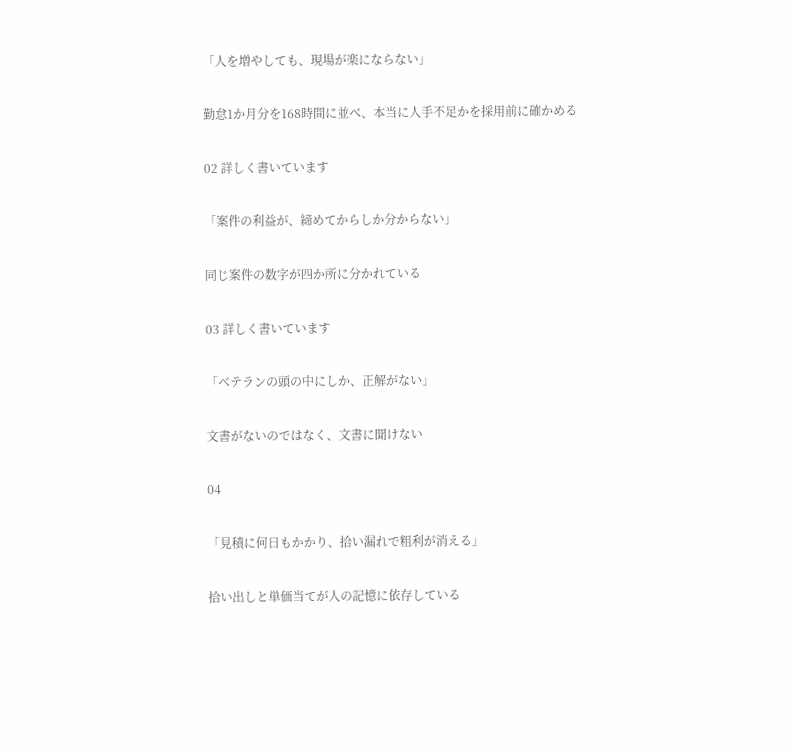「人を増やしても、現場が楽にならない」

勤怠1か月分を168時間に並べ、本当に人手不足かを採用前に確かめる

02 詳しく書いています

「案件の利益が、締めてからしか分からない」

同じ案件の数字が四か所に分かれている

03 詳しく書いています

「ベテランの頭の中にしか、正解がない」

文書がないのではなく、文書に聞けない

04

「見積に何日もかかり、拾い漏れで粗利が消える」

拾い出しと単価当てが人の記憶に依存している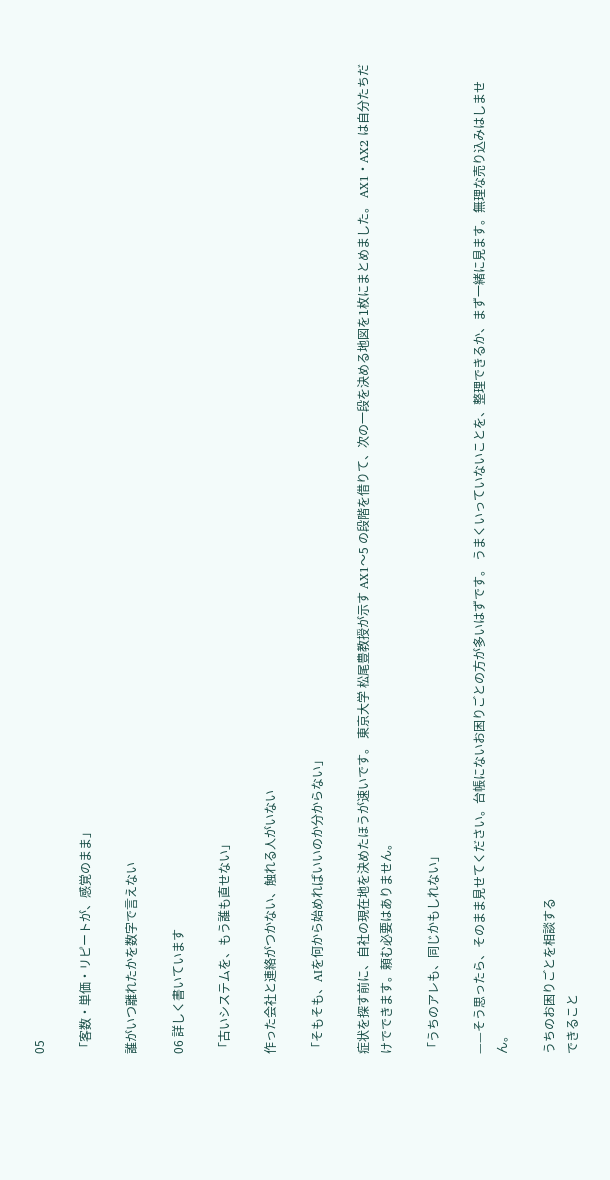05

「客数・単価・リピートが、感覚のまま」

誰がいつ離れたかを数字で言えない

06 詳しく書いています

「古いシステムを、もう誰も直せない」

作った会社と連絡がつかない、触れる人がいない

「そもそも、AIを何から始めればいいのか分からない」

症状を探す前に、自社の現在地を決めたほうが速いです。 東京大学 松尾豊教授が示す AX1〜5 の段階を借りて、次の一段を決める地図を1枚にまとめました。 AX1・AX2 は自分たちだけでできます。頼む必要はありません。

「うちのアレも、同じかもしれない」

——そう思ったら、そのまま見せてください。台帳にないお困りごとの方が多いはずです。 うまくいっていないことを、整理できるか、まず一緒に見ます。無理な売り込みはしません。

うちのお困りごとを相談する
できること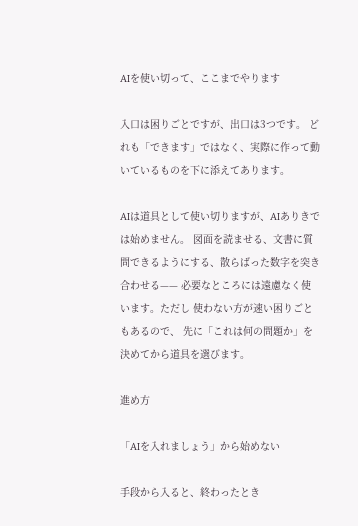AIを使い切って、ここまでやります

入口は困りごとですが、出口は3つです。 どれも「できます」ではなく、実際に作って動いているものを下に添えてあります。

AIは道具として使い切りますが、AIありきでは始めません。 図面を読ませる、文書に質問できるようにする、散らばった数字を突き合わせる—— 必要なところには遠慮なく使います。ただし 使わない方が速い困りごともあるので、 先に「これは何の問題か」を決めてから道具を選びます。

進め方

「AIを入れましょう」から始めない

手段から入ると、終わったとき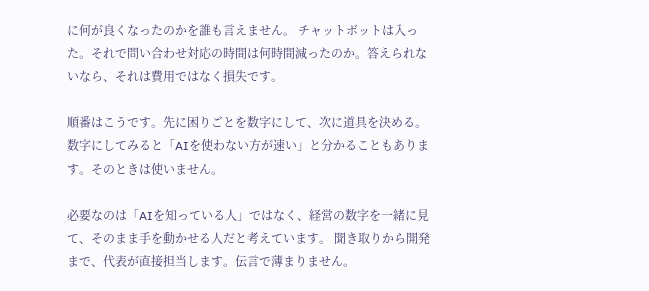に何が良くなったのかを誰も言えません。 チャットボットは入った。それで問い合わせ対応の時間は何時間減ったのか。答えられないなら、それは費用ではなく損失です。

順番はこうです。先に困りごとを数字にして、次に道具を決める。 数字にしてみると「AIを使わない方が速い」と分かることもあります。そのときは使いません。

必要なのは「AIを知っている人」ではなく、経営の数字を一緒に見て、そのまま手を動かせる人だと考えています。 聞き取りから開発まで、代表が直接担当します。伝言で薄まりません。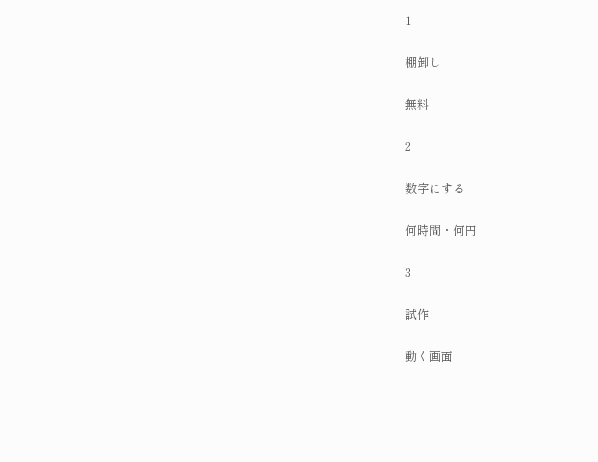1

棚卸し

無料

2

数字にする

何時間・何円

3

試作

動く画面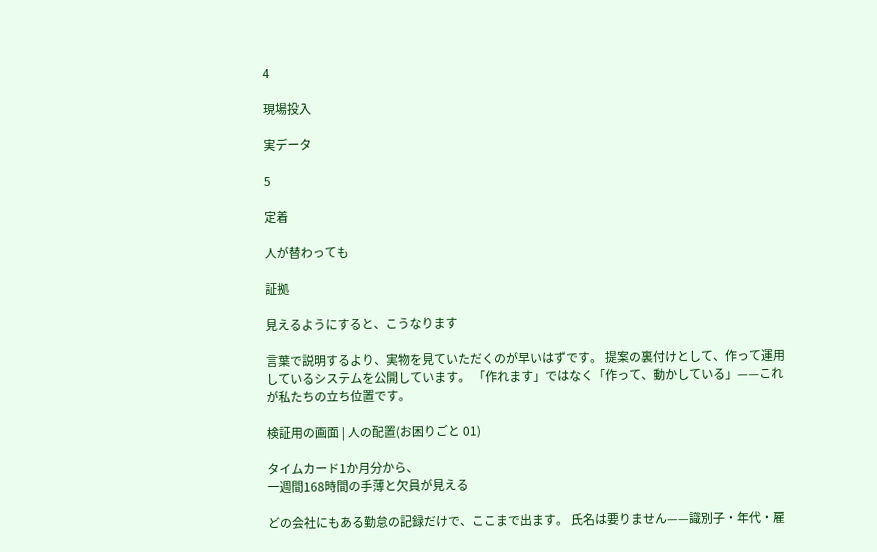4

現場投入

実データ

5

定着

人が替わっても

証拠

見えるようにすると、こうなります

言葉で説明するより、実物を見ていただくのが早いはずです。 提案の裏付けとして、作って運用しているシステムを公開しています。 「作れます」ではなく「作って、動かしている」——これが私たちの立ち位置です。

検証用の画面 | 人の配置(お困りごと 01)

タイムカード1か月分から、
一週間168時間の手薄と欠員が見える

どの会社にもある勤怠の記録だけで、ここまで出ます。 氏名は要りません——識別子・年代・雇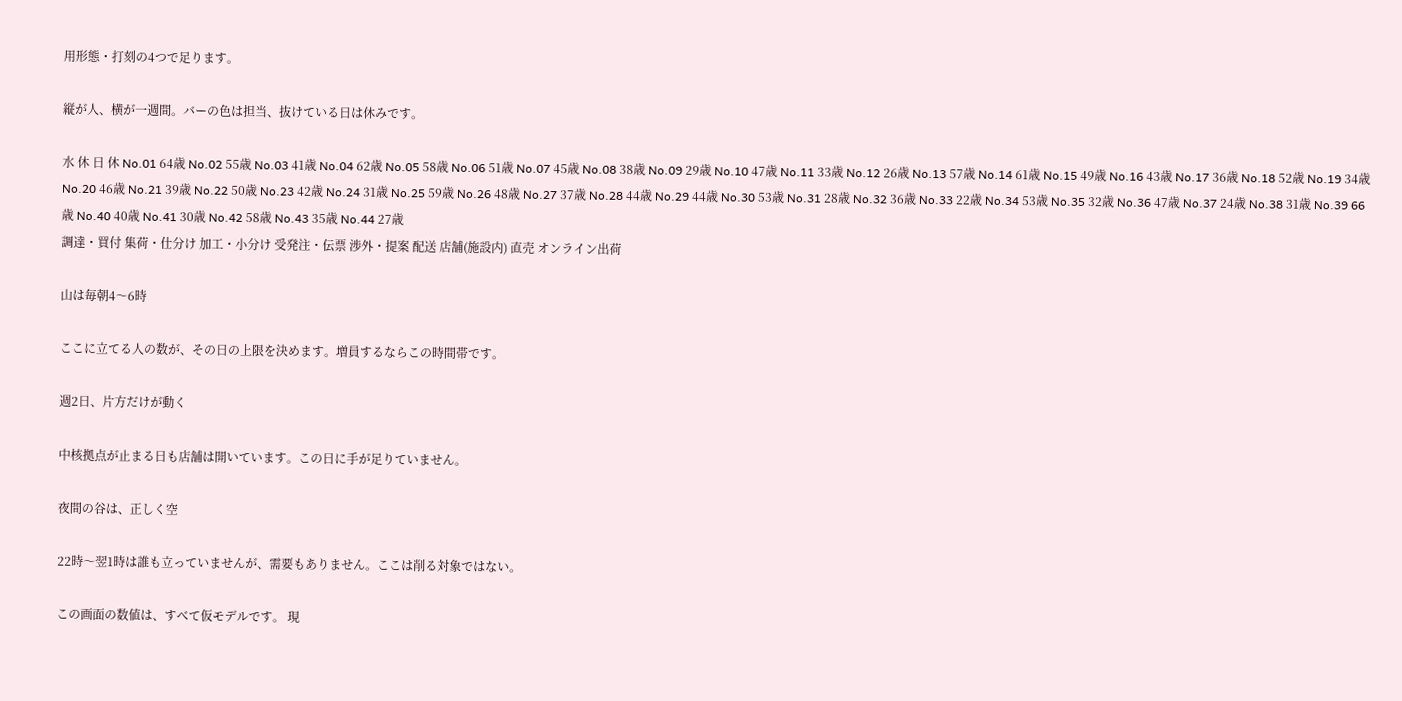用形態・打刻の4つで足ります。

縦が人、横が一週間。バーの色は担当、抜けている日は休みです。

水 休 日 休 No.01 64歳 No.02 55歳 No.03 41歳 No.04 62歳 No.05 58歳 No.06 51歳 No.07 45歳 No.08 38歳 No.09 29歳 No.10 47歳 No.11 33歳 No.12 26歳 No.13 57歳 No.14 61歳 No.15 49歳 No.16 43歳 No.17 36歳 No.18 52歳 No.19 34歳 No.20 46歳 No.21 39歳 No.22 50歳 No.23 42歳 No.24 31歳 No.25 59歳 No.26 48歳 No.27 37歳 No.28 44歳 No.29 44歳 No.30 53歳 No.31 28歳 No.32 36歳 No.33 22歳 No.34 53歳 No.35 32歳 No.36 47歳 No.37 24歳 No.38 31歳 No.39 66歳 No.40 40歳 No.41 30歳 No.42 58歳 No.43 35歳 No.44 27歳
調達・買付 集荷・仕分け 加工・小分け 受発注・伝票 渉外・提案 配送 店舗(施設内) 直売 オンライン出荷

山は毎朝4〜6時

ここに立てる人の数が、その日の上限を決めます。増員するならこの時間帯です。

週2日、片方だけが動く

中核拠点が止まる日も店舗は開いています。この日に手が足りていません。

夜間の谷は、正しく空

22時〜翌1時は誰も立っていませんが、需要もありません。ここは削る対象ではない。

この画面の数値は、すべて仮モデルです。 現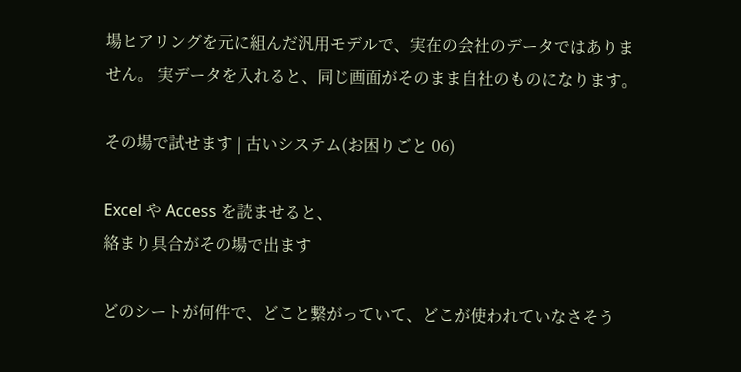場ヒアリングを元に組んだ汎用モデルで、実在の会社のデータではありません。 実データを入れると、同じ画面がそのまま自社のものになります。

その場で試せます | 古いシステム(お困りごと 06)

Excel や Access を読ませると、
絡まり具合がその場で出ます

どのシートが何件で、どこと繋がっていて、どこが使われていなさそう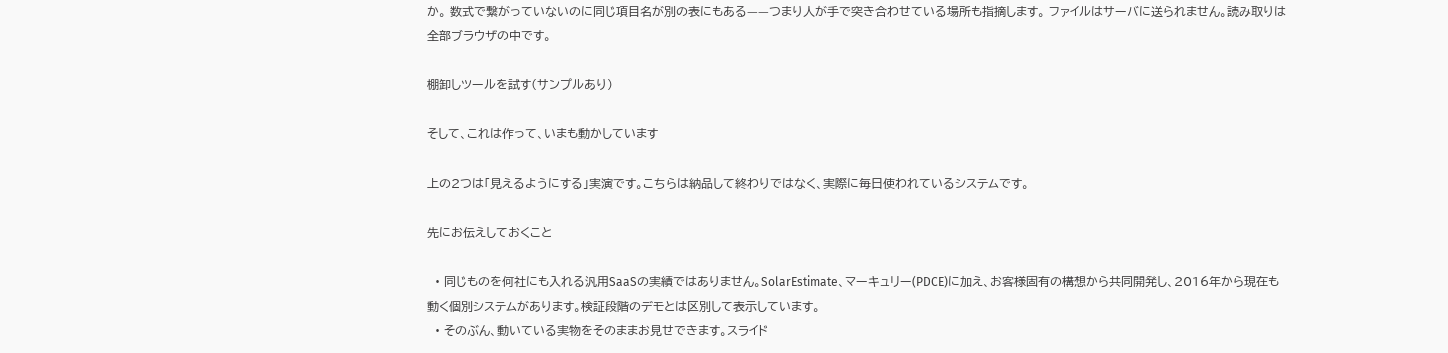か。 数式で繋がっていないのに同じ項目名が別の表にもある——つまり人が手で突き合わせている場所も指摘します。 ファイルはサーバに送られません。読み取りは全部ブラウザの中です。

棚卸しツールを試す(サンプルあり)

そして、これは作って、いまも動かしています

上の2つは「見えるようにする」実演です。こちらは納品して終わりではなく、実際に毎日使われているシステムです。

先にお伝えしておくこと

  • 同じものを何社にも入れる汎用SaaSの実績ではありません。SolarEstimate、マーキュリー(PDCE)に加え、お客様固有の構想から共同開発し、2016年から現在も動く個別システムがあります。検証段階のデモとは区別して表示しています。
  • そのぶん、動いている実物をそのままお見せできます。スライド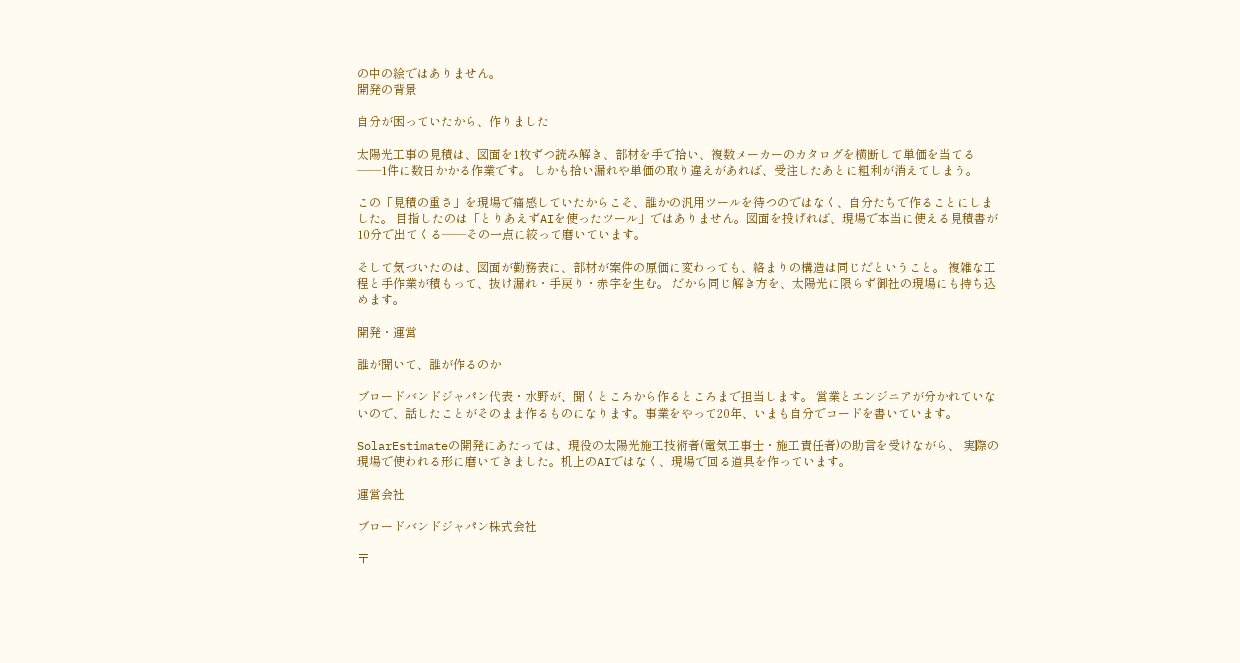の中の絵ではありません。
開発の背景

自分が困っていたから、作りました

太陽光工事の見積は、図面を1枚ずつ読み解き、部材を手で拾い、複数メーカーのカタログを横断して単価を当てる——1件に数日かかる作業です。 しかも拾い漏れや単価の取り違えがあれば、受注したあとに粗利が消えてしまう。

この「見積の重さ」を現場で痛感していたからこそ、誰かの汎用ツールを待つのではなく、自分たちで作ることにしました。 目指したのは「とりあえずAIを使ったツール」ではありません。図面を投げれば、現場で本当に使える見積書が10分で出てくる——その一点に絞って磨いています。

そして気づいたのは、図面が勤務表に、部材が案件の原価に変わっても、絡まりの構造は同じだということ。 複雑な工程と手作業が積もって、抜け漏れ・手戻り・赤字を生む。 だから同じ解き方を、太陽光に限らず御社の現場にも持ち込めます。

開発・運営

誰が聞いて、誰が作るのか

ブロードバンドジャパン代表・水野が、聞くところから作るところまで担当します。 営業とエンジニアが分かれていないので、話したことがそのまま作るものになります。事業をやって20年、いまも自分でコードを書いています。

SolarEstimateの開発にあたっては、現役の太陽光施工技術者(電気工事士・施工責任者)の助言を受けながら、 実際の現場で使われる形に磨いてきました。机上のAIではなく、現場で回る道具を作っています。

運営会社

ブロードバンドジャパン株式会社

〒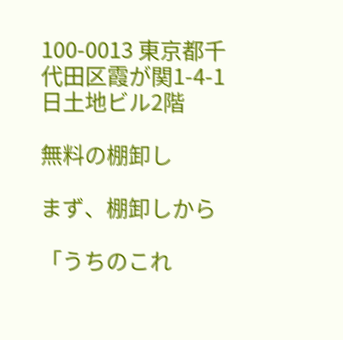100-0013 東京都千代田区霞が関1-4-1 日土地ビル2階

無料の棚卸し

まず、棚卸しから

「うちのこれ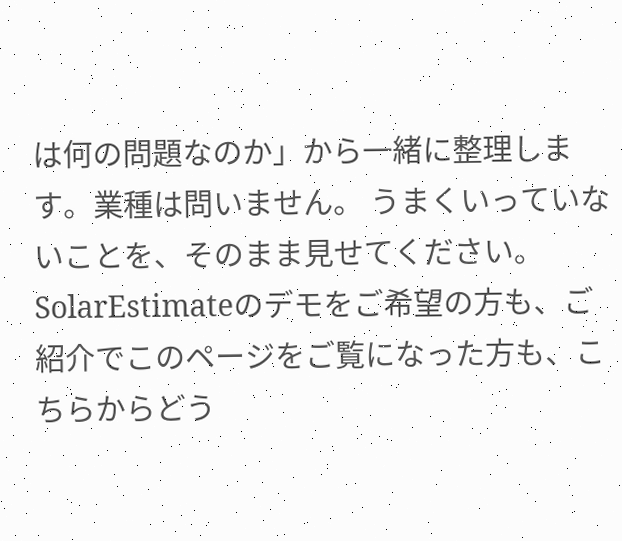は何の問題なのか」から一緒に整理します。業種は問いません。 うまくいっていないことを、そのまま見せてください。SolarEstimateのデモをご希望の方も、ご紹介でこのページをご覧になった方も、こちらからどう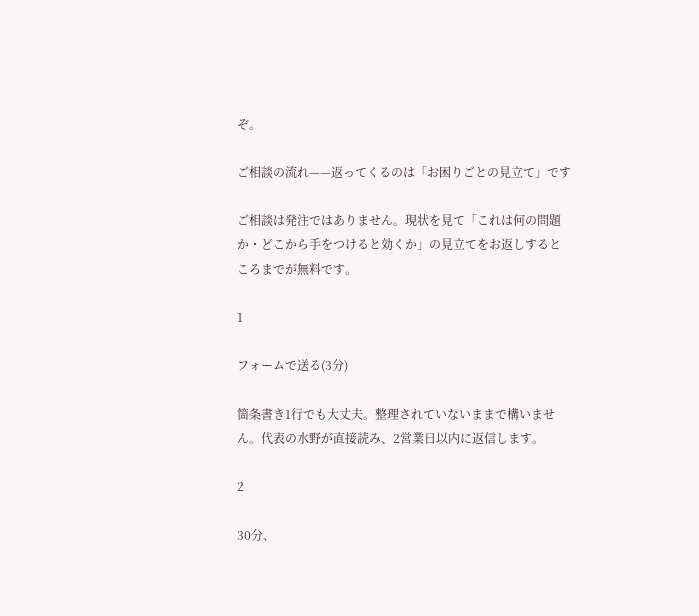ぞ。

ご相談の流れ——返ってくるのは「お困りごとの見立て」です

ご相談は発注ではありません。現状を見て「これは何の問題か・どこから手をつけると効くか」の見立てをお返しするところまでが無料です。

1

フォームで送る(3分)

箇条書き1行でも大丈夫。整理されていないままで構いません。代表の水野が直接読み、2営業日以内に返信します。

2

30分、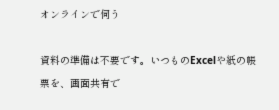オンラインで伺う

資料の準備は不要です。いつものExcelや紙の帳票を、画面共有で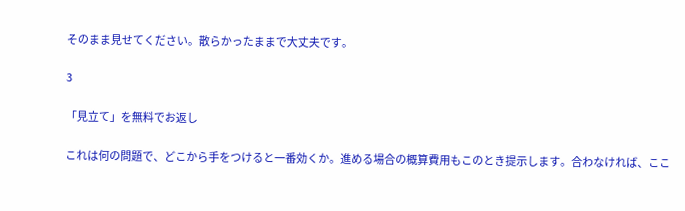そのまま見せてください。散らかったままで大丈夫です。

3

「見立て」を無料でお返し

これは何の問題で、どこから手をつけると一番効くか。進める場合の概算費用もこのとき提示します。合わなければ、ここ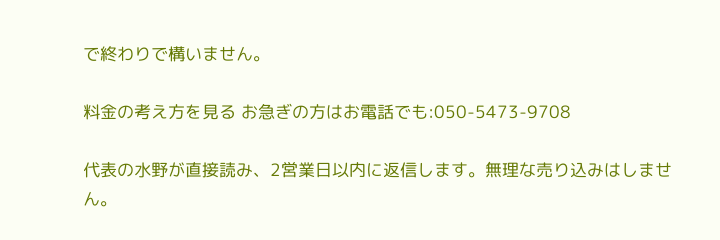で終わりで構いません。

料金の考え方を見る お急ぎの方はお電話でも:050-5473-9708

代表の水野が直接読み、2営業日以内に返信します。無理な売り込みはしません。